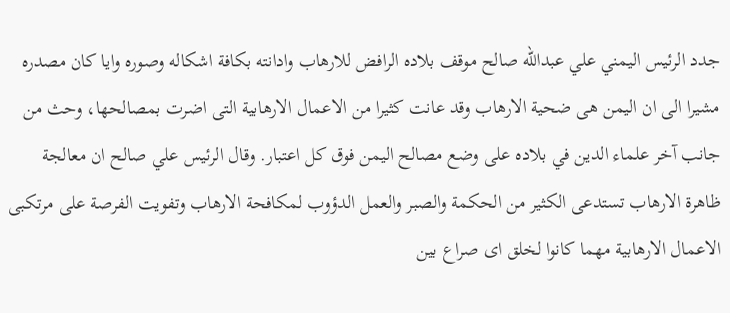جدد الرئيس اليمني علي عبدالله صالح موقف بلاده الرافض للارهاب وادانته بكافة اشكاله وصوره وايا كان مصدره مشيرا الى ان اليمن هى ضحية الارهاب وقد عانت كثيرا من الاعمال الارهابية التى اضرت بمصالحها، وحث من جانب آخر علماء الدين في بلاده على وضع مصالح اليمن فوق كل اعتبار. وقال الرئيس علي صالح ان معالجة ظاهرة الارهاب تستدعى الكثير من الحكمة والصبر والعمل الدؤوب لمكافحة الارهاب وتفويت الفرصة على مرتكبى الاعمال الارهابية مهما كانوا لخلق اى صراع بين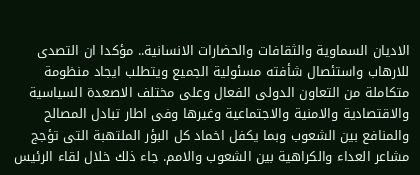الاديان السماوية والثقافات والحضارات الانسانية.. مؤكدا ان التصدى للارهاب واستئصال شأفته مسئولية الجميع ويتطلب ايجاد منظومة متكاملة من التعاون الدولى الفعال وعلى مختلف الاصعدة السياسية والاقتصادية والامنية والاجتماعية وغيرها وفى اطار تبادل المصالح والمنافع بين الشعوب وبما يكفل اخماد كل البؤر الملتهبة التى تؤجج مشاعر العداء والكراهية بين الشعوب والامم. جاء ذلك خلال لقاء الرئيس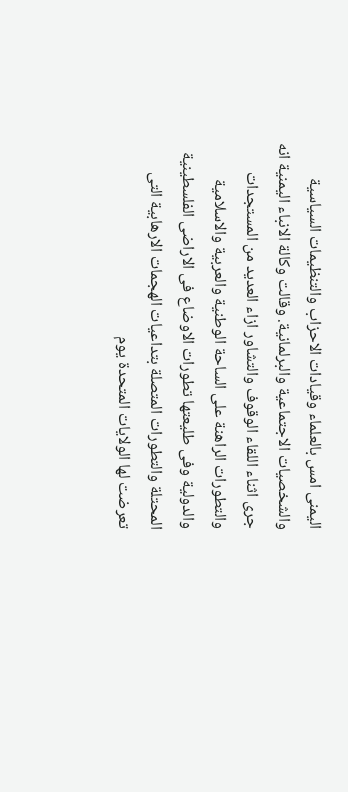اليمنى امس بالعلماء وقيادات الاحزاب والتنظيمات السياسية والشخصيات الاجتماعية والبرلمانية. وقالت وكالة الانباء اليمنية انه جرى اثناء اللقاء الوقوف والتشاور ازاء العديد من المستجدات والتطورات الراهنة على الساحة الوطنية والعربية والاسلامية والدولية وفى طليعتها تطورات الاوضاع فى الاراضى الفلسطينية المحتلة والتطورات المتصلة بتداعيات الهجمات الارهابية التى تعرضت لها الولايات المتحدة يوم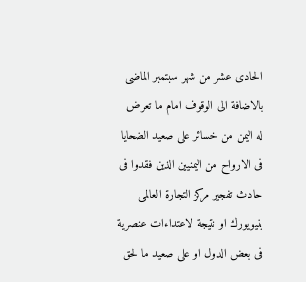الحادى عشر من شهر سبتمبر الماضى بالاضافة الى الوقوف امام ما تعرض له اليمن من خسائر على صعيد الضحايا فى الارواح من اليمنيين الذين فقدوا فى حادث تفجير مركز التجارة العالمى بنيويورك او نتيجة لاعتداءات عنصرية فى بعض الدول او على صعيد ما لحق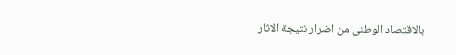بالاقتصاد الوطنى من اضرار نتيجة الاثار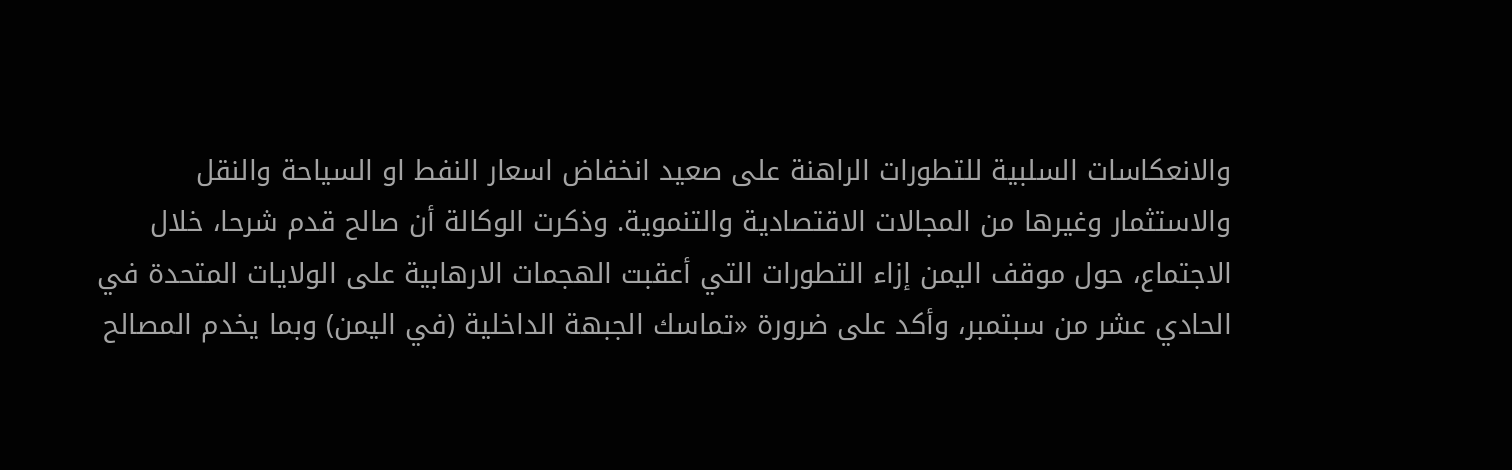والانعكاسات السلبية للتطورات الراهنة على صعيد انخفاض اسعار النفط او السياحة والنقل والاستثمار وغيرها من المجالات الاقتصادية والتنموية. وذكرت الوكالة أن صالح قدم شرحا، خلال الاجتماع، حول موقف اليمن إزاء التطورات التي أعقبت الهجمات الارهابية على الولايات المتحدة في الحادي عشر من سبتمبر، وأكد على ضرورة «تماسك الجبهة الداخلية (في اليمن) وبما يخدم المصالح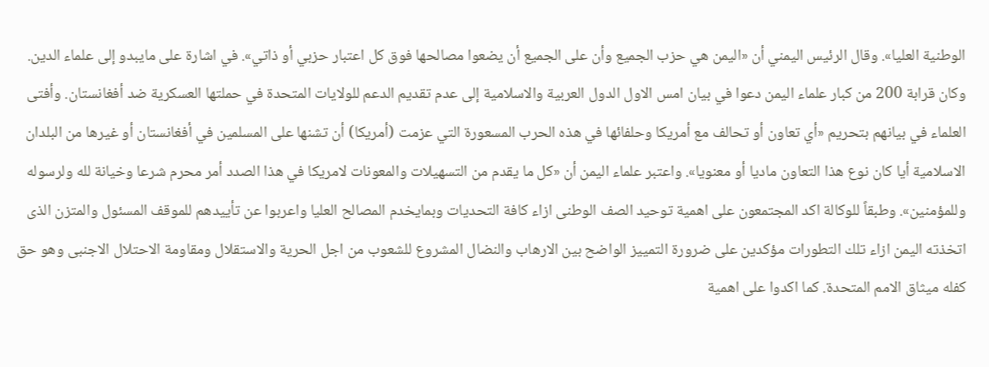الوطنية العليا». وقال الرئيس اليمني أن «اليمن هي حزب الجميع وأن على الجميع أن يضعوا مصالحها فوق كل اعتبار حزبي أو ذاتي». في اشارة على مايبدو إلى علماء الدين. وكان قرابة 200 من كبار علماء اليمن دعوا في بيان امس الاول الدول العربية والاسلامية إلى عدم تقديم الدعم للولايات المتحدة في حملتها العسكرية ضد أفغانستان. وأفتى العلماء في بيانهم بتحريم «أي تعاون أو تحالف مع أمريكا وحلفائها في هذه الحرب المسعورة التي عزمت (أمريكا) أن تشنها على المسلمين في أفغانستان أو غيرها من البلدان الاسلامية أيا كان نوع هذا التعاون ماديا أو معنويا». واعتبر علماء اليمن أن «كل ما يقدم من التسهيلات والمعونات لامريكا في هذا الصدد أمر محرم شرعا وخيانة لله ولرسوله وللمؤمنين». وطبقاً للوكالة اكد المجتمعون على اهمية توحيد الصف الوطنى ازاء كافة التحديات وبمايخدم المصالح العليا واعربوا عن تأييدهم للموقف المسئول والمتزن الذى اتخذته اليمن ازاء تلك التطورات مؤكدين على ضرورة التمييز الواضح بين الارهاب والنضال المشروع للشعوب من اجل الحرية والاستقلال ومقاومة الاحتلال الاجنبى وهو حق كفله ميثاق الامم المتحدة. كما اكدوا على اهمية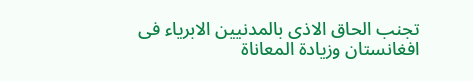تجنب الحاق الاذى بالمدنيين الابرياء فى افغانستان وزيادة المعاناة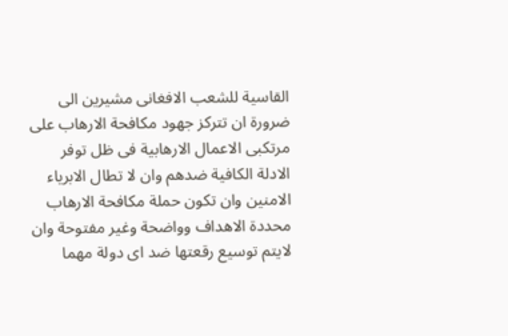القاسية للشعب الافغانى مشيرين الى ضرورة ان تتركز جهود مكافحة الارهاب على مرتكبى الاعمال الارهابية فى ظل توفر الادلة الكافية ضدهم وان لا تطال الابرياء الامنين وان تكون حملة مكافحة الارهاب محددة الاهداف وواضحة وغير مفتوحة وان لايتم توسيع رقعتها ضد اى دولة مهما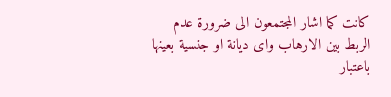كانت كما اشار المجتمعون الى ضرورة عدم الربط بين الارهاب واى ديانة او جنسية بعينها باعتبار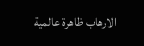الارهاب ظاهرة عالمية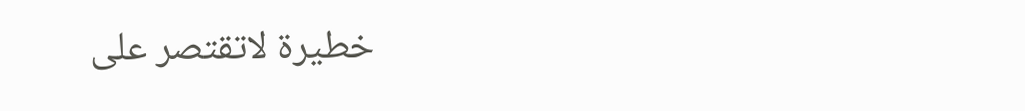خطيرة لاتقتصر على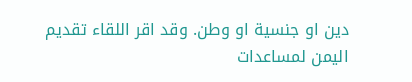دين او جنسية او وطن. وقد اقر اللقاء تقديم اليمن لمساعدات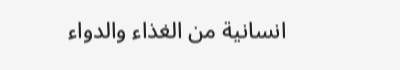انسانية من الغذاء والدواء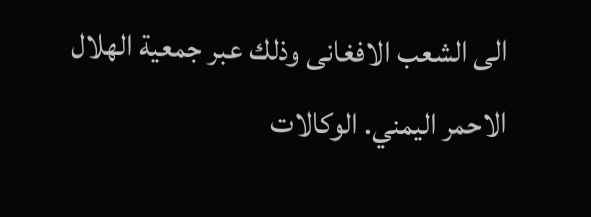الى الشعب الافغانى وذلك عبر جمعية الهلال الاحمر اليمني. الوكالات